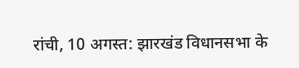रांची, 10 अगस्त: झारखंड विधानसभा के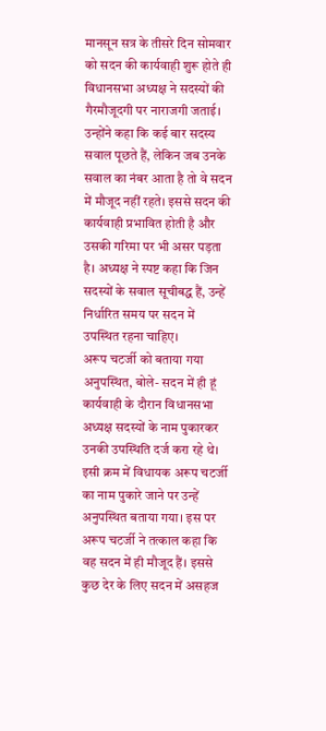मानसून सत्र के तीसरे दिन सोमवार को सदन की कार्यवाही शुरू होते ही विधानसभा अध्यक्ष ने सदस्यों की गैरमौजूदगी पर नाराजगी जताई। उन्होंने कहा कि कई बार सदस्य सवाल पूछते हैं, लेकिन जब उनके सवाल का नंबर आता है तो वे सदन में मौजूद नहीं रहते। इससे सदन की कार्यवाही प्रभावित होती है और उसकी गरिमा पर भी असर पड़ता है। अध्यक्ष ने स्पष्ट कहा कि जिन सदस्यों के सवाल सूचीबद्ध हैं, उन्हें निर्धारित समय पर सदन में उपस्थित रहना चाहिए।
अरूप चटर्जी को बताया गया अनुपस्थित, बोले- सदन में ही हूं
कार्यवाही के दौरान विधानसभा अध्यक्ष सदस्यों के नाम पुकारकर उनकी उपस्थिति दर्ज करा रहे थे। इसी क्रम में विधायक अरूप चटर्जी का नाम पुकारे जाने पर उन्हें अनुपस्थित बताया गया। इस पर अरूप चटर्जी ने तत्काल कहा कि वह सदन में ही मौजूद हैं। इससे कुछ देर के लिए सदन में असहज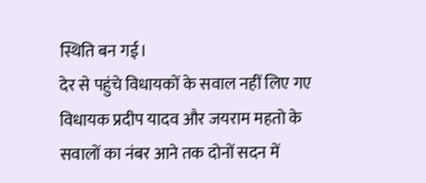स्थिति बन गई।
देर से पहुंचे विधायकों के सवाल नहीं लिए गए
विधायक प्रदीप यादव और जयराम महतो के सवालों का नंबर आने तक दोनों सदन में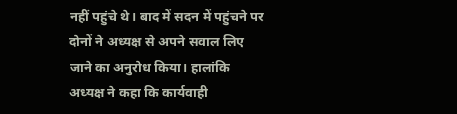नहीं पहुंचे थे। बाद में सदन में पहुंचने पर दोनों ने अध्यक्ष से अपने सवाल लिए जाने का अनुरोध किया। हालांकि अध्यक्ष ने कहा कि कार्यवाही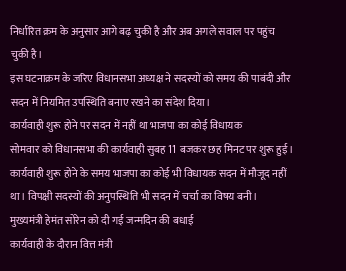निर्धारित क्रम के अनुसार आगे बढ़ चुकी है और अब अगले सवाल पर पहुंच चुकी है।
इस घटनाक्रम के जरिए विधानसभा अध्यक्ष ने सदस्यों को समय की पाबंदी और सदन में नियमित उपस्थिति बनाए रखने का संदेश दिया।
कार्यवाही शुरू होने पर सदन में नहीं था भाजपा का कोई विधायक
सोमवार को विधानसभा की कार्यवाही सुबह 11 बजकर छह मिनट पर शुरू हुई। कार्यवाही शुरू होने के समय भाजपा का कोई भी विधायक सदन में मौजूद नहीं था। विपक्षी सदस्यों की अनुपस्थिति भी सदन में चर्चा का विषय बनी।
मुख्यमंत्री हेमंत सोरेन को दी गई जन्मदिन की बधाई
कार्यवाही के दौरान वित्त मंत्री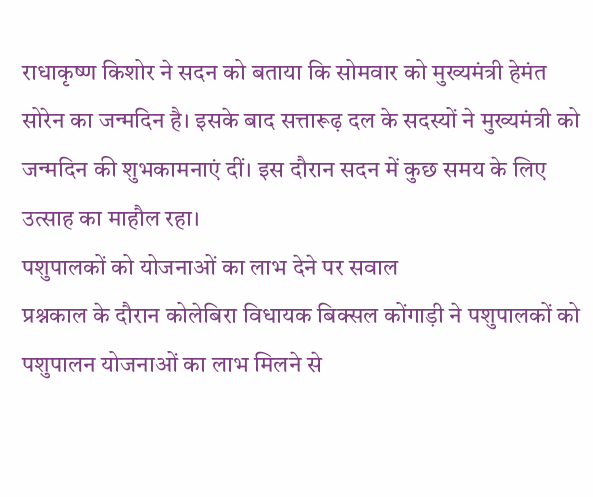राधाकृष्ण किशोर ने सदन को बताया कि सोमवार को मुख्यमंत्री हेमंत सोरेन का जन्मदिन है। इसके बाद सत्तारूढ़ दल के सदस्यों ने मुख्यमंत्री को जन्मदिन की शुभकामनाएं दीं। इस दौरान सदन में कुछ समय के लिए उत्साह का माहौल रहा।
पशुपालकों को योजनाओं का लाभ देने पर सवाल
प्रश्नकाल के दौरान कोलेबिरा विधायक बिक्सल कोंगाड़ी ने पशुपालकों को पशुपालन योजनाओं का लाभ मिलने से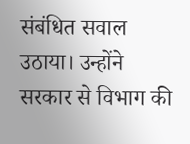संबंधित सवाल उठाया। उन्होंने सरकार से विभाग की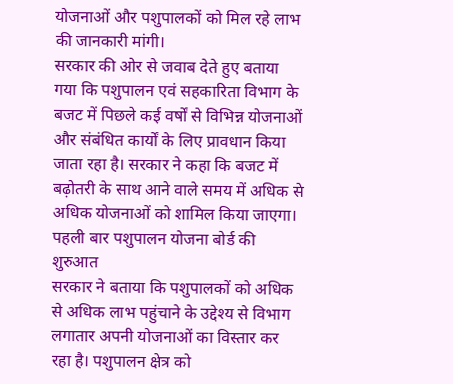योजनाओं और पशुपालकों को मिल रहे लाभ की जानकारी मांगी।
सरकार की ओर से जवाब देते हुए बताया गया कि पशुपालन एवं सहकारिता विभाग के बजट में पिछले कई वर्षों से विभिन्न योजनाओं और संबंधित कार्यों के लिए प्रावधान किया जाता रहा है। सरकार ने कहा कि बजट में बढ़ोतरी के साथ आने वाले समय में अधिक से अधिक योजनाओं को शामिल किया जाएगा।
पहली बार पशुपालन योजना बोर्ड की शुरुआत
सरकार ने बताया कि पशुपालकों को अधिक से अधिक लाभ पहुंचाने के उद्देश्य से विभाग लगातार अपनी योजनाओं का विस्तार कर रहा है। पशुपालन क्षेत्र को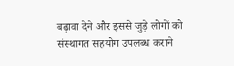बढ़ावा देने और इससे जुड़े लोगों को संस्थागत सहयोग उपलब्ध कराने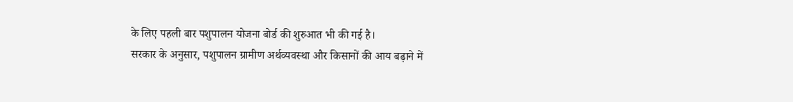के लिए पहली बार पशुपालन योजना बोर्ड की शुरुआत भी की गई है।
सरकार के अनुसार, पशुपालन ग्रामीण अर्थव्यवस्था और किसानों की आय बढ़ाने में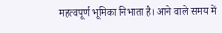महत्वपूर्ण भूमिका निभाता है। आने वाले समय में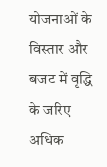योजनाओं के विस्तार और बजट में वृद्धि के जरिए अधिक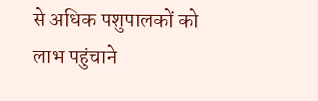से अधिक पशुपालकों को लाभ पहुंचाने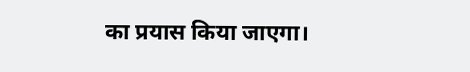का प्रयास किया जाएगा।